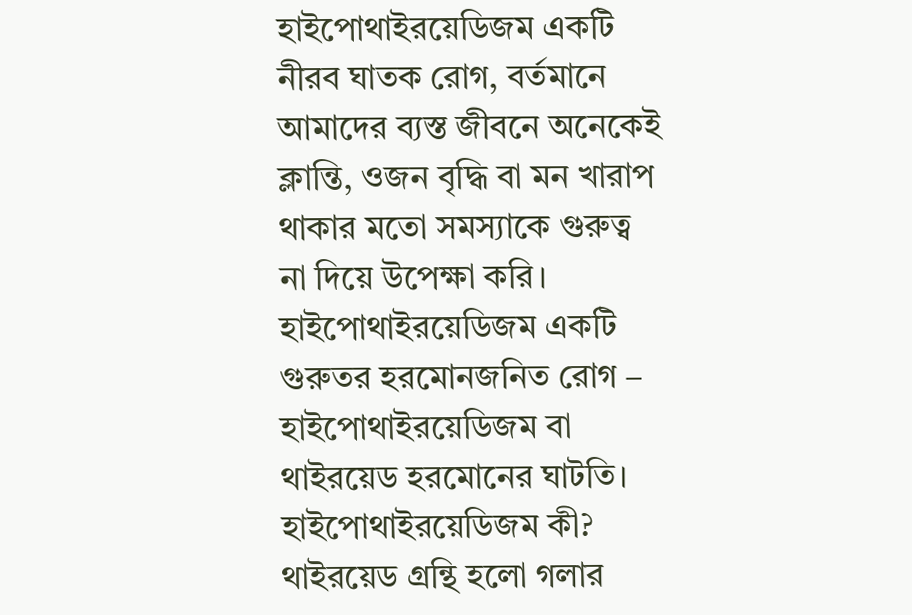হাইপোথাইরয়েডিজম একটি নীরব ঘাতক রোগ, বর্তমানে আমাদের ব্যস্ত জীবনে অনেকেই ক্লান্তি, ওজন বৃদ্ধি বা মন খারাপ থাকার মতো সমস্যাকে গুরুত্ব না দিয়ে উপেক্ষা করি। হাইপোথাইরয়েডিজম একটি গুরুতর হরমোনজনিত রোগ – হাইপোথাইরয়েডিজম বা থাইরয়েড হরমোনের ঘাটতি।
হাইপোথাইরয়েডিজম কী?
থাইরয়েড গ্রন্থি হলো গলার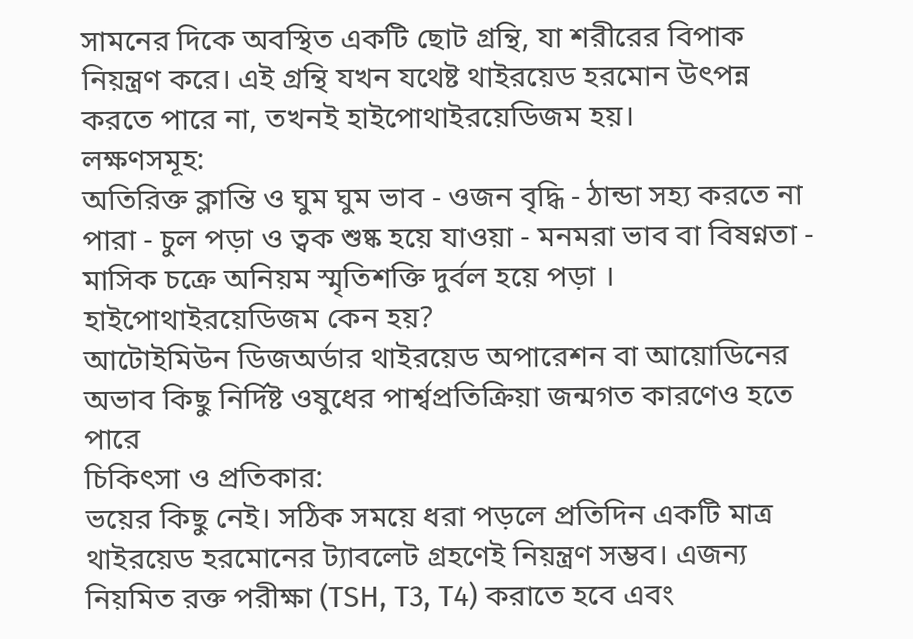সামনের দিকে অবস্থিত একটি ছোট গ্রন্থি, যা শরীরের বিপাক নিয়ন্ত্রণ করে। এই গ্রন্থি যখন যথেষ্ট থাইরয়েড হরমোন উৎপন্ন করতে পারে না, তখনই হাইপোথাইরয়েডিজম হয়।
লক্ষণসমূহ:
অতিরিক্ত ক্লান্তি ও ঘুম ঘুম ভাব - ওজন বৃদ্ধি - ঠান্ডা সহ্য করতে না পারা - চুল পড়া ও ত্বক শুষ্ক হয়ে যাওয়া - মনমরা ভাব বা বিষণ্নতা - মাসিক চক্রে অনিয়ম স্মৃতিশক্তি দুর্বল হয়ে পড়া ।
হাইপোথাইরয়েডিজম কেন হয়?
আটোইমিউন ডিজঅর্ডার থাইরয়েড অপারেশন বা আয়োডিনের অভাব কিছু নির্দিষ্ট ওষুধের পার্শ্বপ্রতিক্রিয়া জন্মগত কারণেও হতে পারে
চিকিৎসা ও প্রতিকার:
ভয়ের কিছু নেই। সঠিক সময়ে ধরা পড়লে প্রতিদিন একটি মাত্র থাইরয়েড হরমোনের ট্যাবলেট গ্রহণেই নিয়ন্ত্রণ সম্ভব। এজন্য নিয়মিত রক্ত পরীক্ষা (TSH, T3, T4) করাতে হবে এবং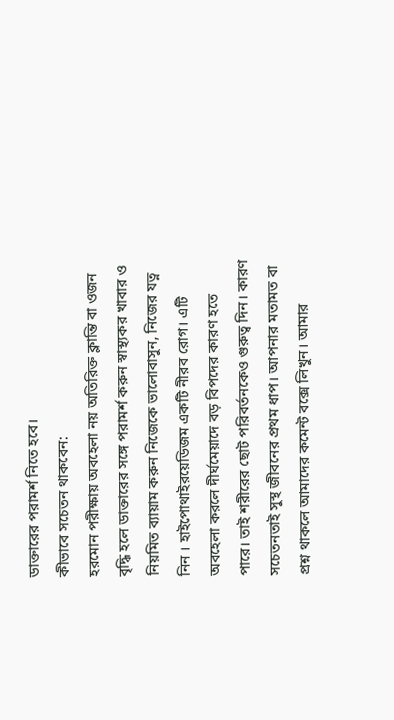ডাক্তারের পরামর্শ নিতে হবে।
কীভাবে সচেতন থাকবেন:
হরমোন পরীক্ষায় অবহেলা নয় অতিরিক্ত ক্লান্তি বা ওজন বৃদ্ধি হলে ডাক্তারের সঙ্গে পরামর্শ করুন স্বাস্থ্যকর খাবার ও নিয়মিত ব্যায়াম করুন নিজেকে ভালোবাসুন, নিজের যত্ন নিন । হাইপোথাইরয়েডিজম একটি নীরব রোগ। এটি অবহেলা করলে দীর্ঘমেয়াদে বড় বিপদের কারণ হতে পারে। তাই শরীরের ছোট পরিবর্তনকেও গুরুত্ব দিন। কারণ সচেতনতাই সুস্থ জীবনের প্রথম ধাপ। আপনার মতামত বা প্রশ্ন থাকলে আমাদের কমেন্ট বক্সে লিখুন। আমার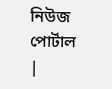নিউজ পোর্টাল |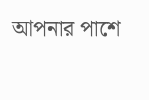আপনার পাশে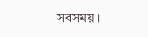সবসময়।